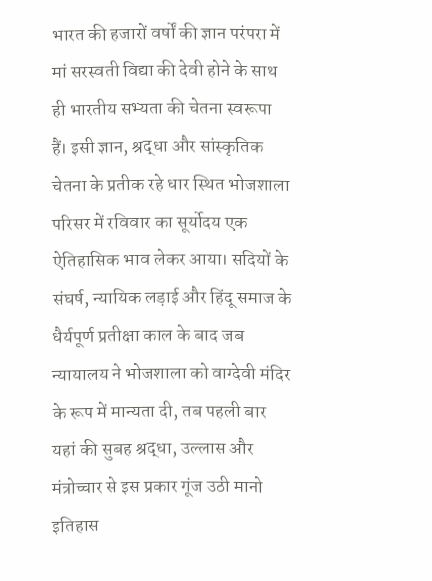भारत की हजारों वर्षों की ज्ञान परंपरा में मां सरस्वती विद्या की देवी होने के साथ ही भारतीय सभ्यता की चेतना स्वरूपा हैं। इसी ज्ञान, श्रद्धा और सांस्कृतिक चेतना के प्रतीक रहे धार स्थित भोजशाला परिसर में रविवार का सूर्योदय एक ऐतिहासिक भाव लेकर आया। सदियों के संघर्ष, न्यायिक लड़ाई और हिंदू समाज के धैर्यपूर्ण प्रतीक्षा काल के बाद जब न्यायालय ने भोजशाला को वाग्देवी मंदिर के रूप में मान्यता दी, तब पहली बार यहां की सुबह श्रद्धा, उल्लास और मंत्रोच्चार से इस प्रकार गूंज उठी मानो इतिहास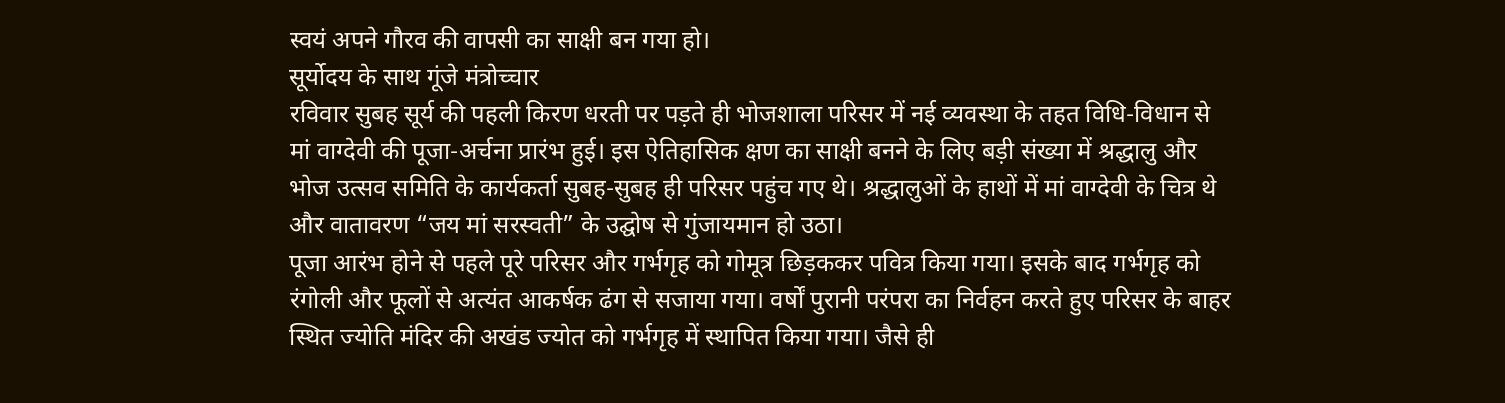स्वयं अपने गौरव की वापसी का साक्षी बन गया हो।
सूर्योदय के साथ गूंजे मंत्रोच्चार
रविवार सुबह सूर्य की पहली किरण धरती पर पड़ते ही भोजशाला परिसर में नई व्यवस्था के तहत विधि-विधान से मां वाग्देवी की पूजा-अर्चना प्रारंभ हुई। इस ऐतिहासिक क्षण का साक्षी बनने के लिए बड़ी संख्या में श्रद्धालु और भोज उत्सव समिति के कार्यकर्ता सुबह-सुबह ही परिसर पहुंच गए थे। श्रद्धालुओं के हाथों में मां वाग्देवी के चित्र थे और वातावरण “जय मां सरस्वती” के उद्घोष से गुंजायमान हो उठा।
पूजा आरंभ होने से पहले पूरे परिसर और गर्भगृह को गोमूत्र छिड़ककर पवित्र किया गया। इसके बाद गर्भगृह को रंगोली और फूलों से अत्यंत आकर्षक ढंग से सजाया गया। वर्षों पुरानी परंपरा का निर्वहन करते हुए परिसर के बाहर स्थित ज्योति मंदिर की अखंड ज्योत को गर्भगृह में स्थापित किया गया। जैसे ही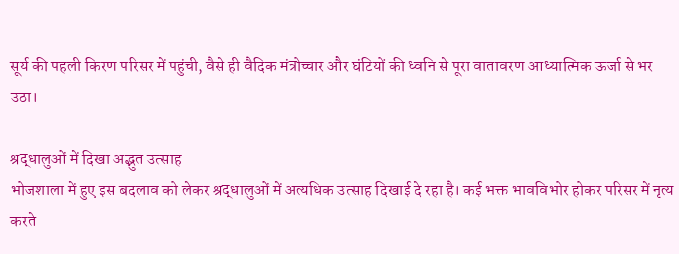सूर्य की पहली किरण परिसर में पहुंची, वैसे ही वैदिक मंत्रोच्चार और घंटियों की ध्वनि से पूरा वातावरण आध्यात्मिक ऊर्जा से भर उठा।

श्रद्धालुओं में दिखा अद्भुत उत्साह
भोजशाला में हुए इस बदलाव को लेकर श्रद्धालुओं में अत्यधिक उत्साह दिखाई दे रहा है। कई भक्त भावविभोर होकर परिसर में नृत्य करते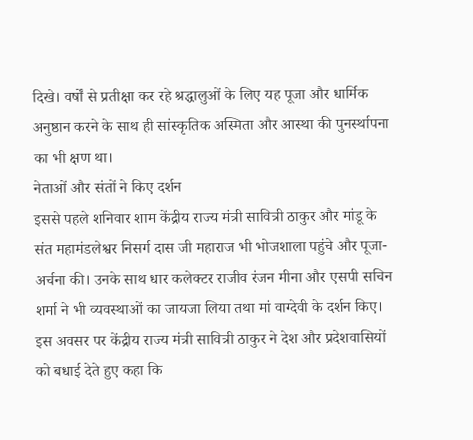दिखे। वर्षों से प्रतीक्षा कर रहे श्रद्धालुओं के लिए यह पूजा और धार्मिक अनुष्ठान करने के साथ ही सांस्कृतिक अस्मिता और आस्था की पुनर्स्थापना का भी क्षण था।
नेताओं और संतों ने किए दर्शन
इससे पहले शनिवार शाम केंद्रीय राज्य मंत्री सावित्री ठाकुर और मांडू के संत महामंडलेश्वर निसर्ग दास जी महाराज भी भोजशाला पहुंचे और पूजा-अर्चना की। उनके साथ धार कलेक्टर राजीव रंजन मीना और एसपी सचिन शर्मा ने भी व्यवस्थाओं का जायजा लिया तथा मां वाग्देवी के दर्शन किए। इस अवसर पर केंद्रीय राज्य मंत्री सावित्री ठाकुर ने देश और प्रदेशवासियों को बधाई देते हुए कहा कि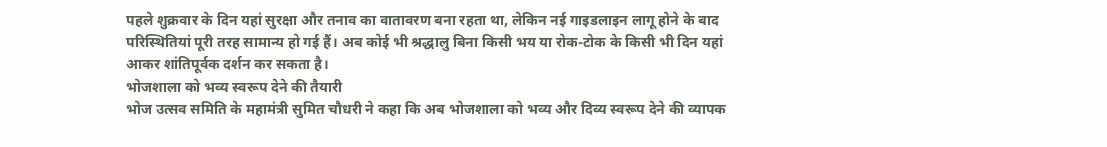पहले शुक्रवार के दिन यहां सुरक्षा और तनाव का वातावरण बना रहता था, लेकिन नई गाइडलाइन लागू होने के बाद परिस्थितियां पूरी तरह सामान्य हो गई हैं। अब कोई भी श्रद्धालु बिना किसी भय या रोक-टोक के किसी भी दिन यहां आकर शांतिपूर्वक दर्शन कर सकता है।
भोजशाला को भव्य स्वरूप देने की तैयारी
भोज उत्सव समिति के महामंत्री सुमित चौधरी ने कहा कि अब भोजशाला को भव्य और दिव्य स्वरूप देने की व्यापक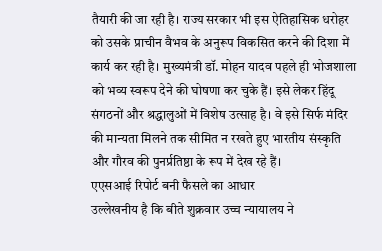तैयारी की जा रही है। राज्य सरकार भी इस ऐतिहासिक धरोहर को उसके प्राचीन वैभव के अनुरूप विकसित करने की दिशा में कार्य कर रही है। मुख्यमंत्री डॉ. मोहन यादव पहले ही भोजशाला को भव्य स्वरूप देने की घोषणा कर चुके हैं। इसे लेकर हिंदू संगठनों और श्रद्धालुओं में विशेष उत्साह है। वे इसे सिर्फ मंदिर की मान्यता मिलने तक सीमित न रखते हुए भारतीय संस्कृति और गौरव की पुनर्प्रतिष्ठा के रूप में देख रहे हैं।
एएसआई रिपोर्ट बनी फैसले का आधार
उल्लेखनीय है कि बीते शुक्रवार उच्च न्यायालय ने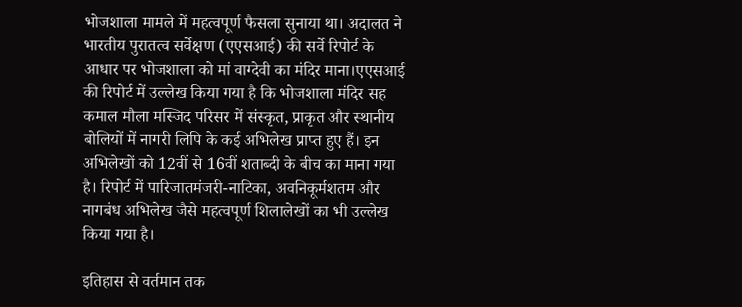भोजशाला मामले में महत्वपूर्ण फैसला सुनाया था। अदालत ने भारतीय पुरातत्व सर्वेक्षण (एएसआई) की सर्वे रिपोर्ट के आधार पर भोजशाला को मां वाग्देवी का मंदिर माना।एएसआई की रिपोर्ट में उल्लेख किया गया है कि भोजशाला मंदिर सह कमाल मौला मस्जिद परिसर में संस्कृत, प्राकृत और स्थानीय बोलियों में नागरी लिपि के कई अभिलेख प्राप्त हुए हैं। इन अभिलेखों को 12वीं से 16वीं शताब्दी के बीच का माना गया है। रिपोर्ट में पारिजातमंजरी-नाटिका, अवनिकूर्मशतम और नागबंध अभिलेख जैसे महत्वपूर्ण शिलालेखों का भी उल्लेख किया गया है।

इतिहास से वर्तमान तक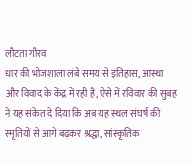लौटता गौरव
धार की भोजशाला लंबे समय से इतिहास, आस्था और विवाद के केंद्र में रही है, ऐसे में रविवार की सुबह ने यह संकेत दे दिया कि अब यह स्थल संघर्ष की स्मृतियों से आगे बढ़कर श्रद्धा, सांस्कृतिक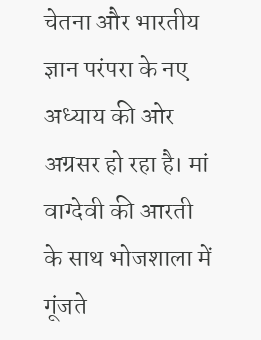चेतना और भारतीय ज्ञान परंपरा के नए अध्याय की ओर अग्रसर हो रहा है। मां वाग्देवी की आरती के साथ भोजशाला में गूंजते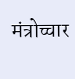मंत्रोच्चार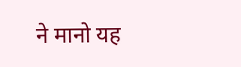ने मानो यह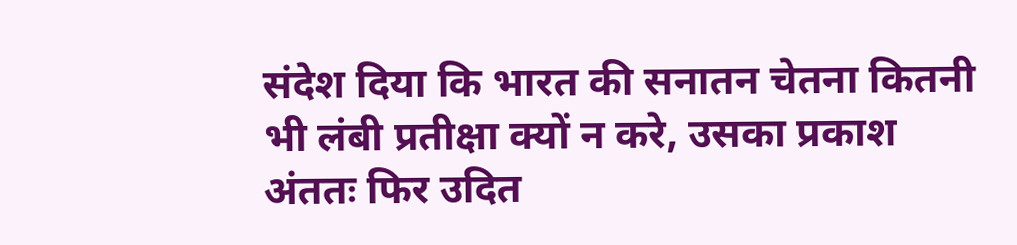संदेश दिया कि भारत की सनातन चेतना कितनी भी लंबी प्रतीक्षा क्यों न करे, उसका प्रकाश अंततः फिर उदित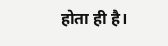होता ही है।